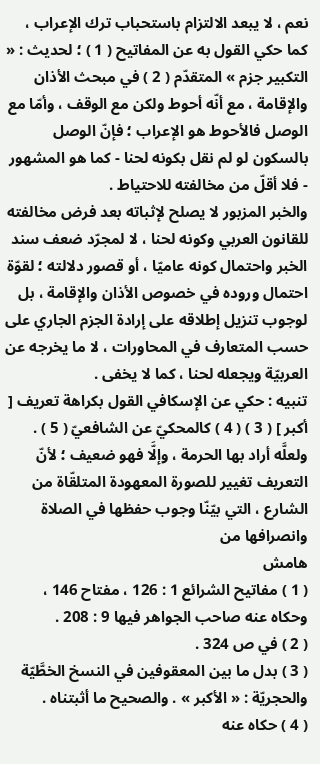نعم ، لا يبعد الالتزام باستحباب ترك الإعراب ، كما حكي القول به عن المفاتيح ( 1 ) ؛ لحديث : « التكبير جزم » المتقدّم ( 2 ) في مبحث الأذان والإقامة ، مع أنّه أحوط ولكن مع الوقف ، وأمّا مع الوصل فالأحوط هو الإعراب ؛ فإنّ الوصل بالسكون لو لم نقل بكونه لحنا - كما هو المشهور - فلا أقلّ من مخالفته للاحتياط .
والخبر المزبور لا يصلح لإثباته بعد فرض مخالفته للقانون العربي وكونه لحنا ، لا لمجرّد ضعف سند الخبر واحتمال كونه عاميّا ، أو قصور دلالته ؛ لقوّة احتمال وروده في خصوص الأذان والإقامة ، بل لوجوب تنزيل إطلاقه على إرادة الجزم الجاري على حسب المتعارف في المحاورات ، لا ما يخرجه عن العربيّة ويجعله لحنا ، كما لا يخفى .
تنبيه : حكي عن الإسكافي القول بكراهة تعريف [ أكبر ] ( 3 ) ( 4 ) كالمحكيّ عن الشافعيّ ( 5 ) .
ولعلَّه أراد بها الحرمة ، وإلَّا فهو ضعيف ؛ لأنّ التعريف تغيير للصورة المعهودة المتلقّاة من الشارع ، التي بيّنّا وجوب حفظها في الصلاة وانصرافها من
هامش
( 1 ) مفاتيح الشرائع 1 : 126 ، مفتاح 146 ، وحكاه عنه صاحب الجواهر فيها 9 : 208 .
( 2 ) في ص 324 .
( 3 ) بدل ما بين المعقوفين في النسخ الخطَّيّة والحجريّة : « الأكبر » . والصحيح ما أثبتناه .
( 4 ) حكاه عنه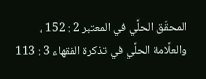المحقّق الحلَّي في المعتبر 2 : 152 ، والعلَّامة الحلَّي في تذكرة الفقهاء 3 : 113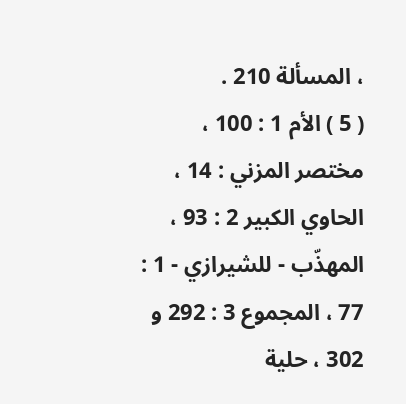، المسألة 210 .
( 5 ) الأم 1 : 100 ، مختصر المزني : 14 ، الحاوي الكبير 2 : 93 ، المهذّب - للشيرازي - 1 : 77 ، المجموع 3 : 292 و 302 ، حلية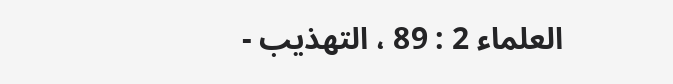العلماء 2 : 89 ، التهذيب -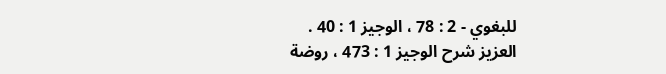للبغوي - 2 : 78 ، الوجيز 1 : 40 .
العزيز شرح الوجيز 1 : 473 ، روضة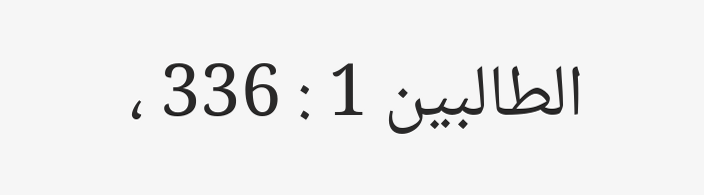الطالبين 1 : 336 ،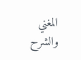المغني والشرح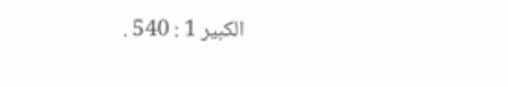الكبير 1 : 540 .